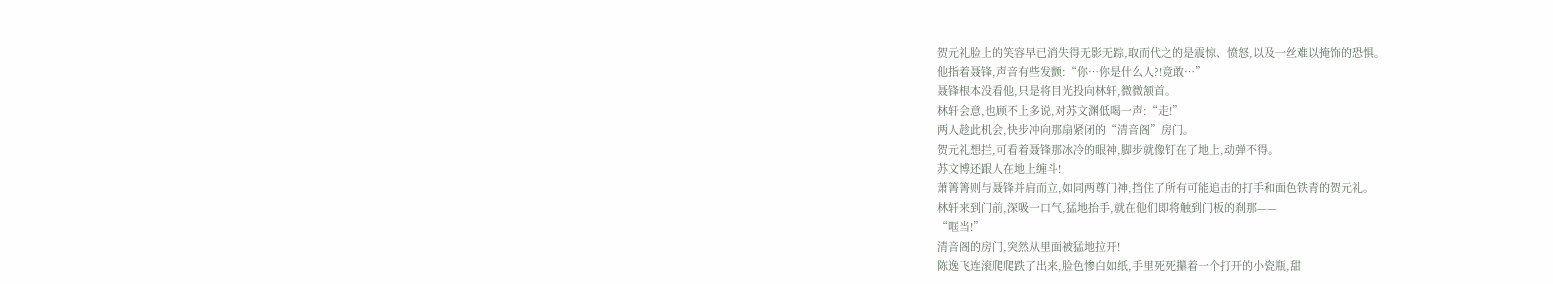贺元礼脸上的笑容早已消失得无影无踪,取而代之的是震惊、愤怒,以及一丝难以掩饰的恐惧。
他指着聂锋,声音有些发颤:“你…你是什么人?!竟敢…”
聂锋根本没看他,只是将目光投向林轩,微微颔首。
林轩会意,也顾不上多说,对苏文渊低喝一声:“走!”
两人趁此机会,快步冲向那扇紧闭的“清音阁”房门。
贺元礼想拦,可看着聂锋那冰冷的眼神,脚步就像钉在了地上,动弹不得。
苏文博还跟人在地上缠斗!
萧箐箐则与聂锋并肩而立,如同两尊门神,挡住了所有可能追击的打手和面色铁青的贺元礼。
林轩来到门前,深吸一口气,猛地抬手,就在他们即将触到门板的刹那——
“哐当!”
清音阁的房门,突然从里面被猛地拉开!
陈逸飞连滚爬爬跌了出来,脸色惨白如纸,手里死死攥着一个打开的小瓷瓶,甜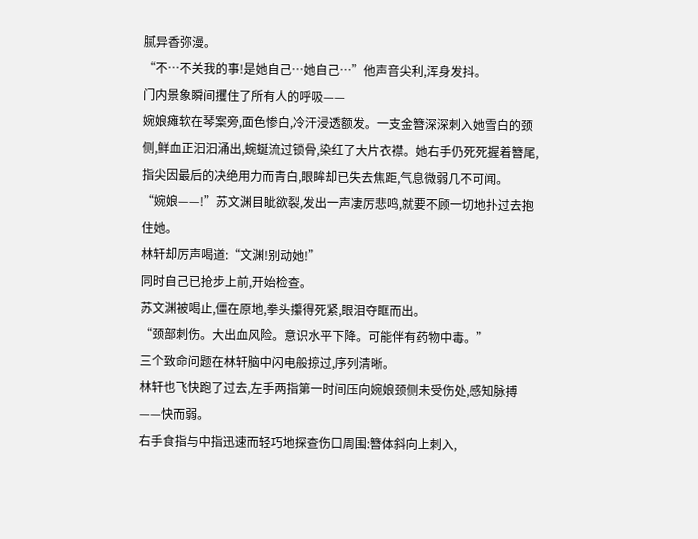腻异香弥漫。
“不…不关我的事!是她自己…她自己…”他声音尖利,浑身发抖。
门内景象瞬间攫住了所有人的呼吸——
婉娘瘫软在琴案旁,面色惨白,冷汗浸透额发。一支金簪深深刺入她雪白的颈侧,鲜血正汩汩涌出,蜿蜒流过锁骨,染红了大片衣襟。她右手仍死死握着簪尾,指尖因最后的决绝用力而青白,眼眸却已失去焦距,气息微弱几不可闻。
“婉娘——!”苏文渊目眦欲裂,发出一声凄厉悲鸣,就要不顾一切地扑过去抱住她。
林轩却厉声喝道:“文渊!别动她!”
同时自己已抢步上前,开始检查。
苏文渊被喝止,僵在原地,拳头攥得死紧,眼泪夺眶而出。
“颈部刺伤。大出血风险。意识水平下降。可能伴有药物中毒。”
三个致命问题在林轩脑中闪电般掠过,序列清晰。
林轩也飞快跑了过去,左手两指第一时间压向婉娘颈侧未受伤处,感知脉搏——快而弱。
右手食指与中指迅速而轻巧地探查伤口周围:簪体斜向上刺入,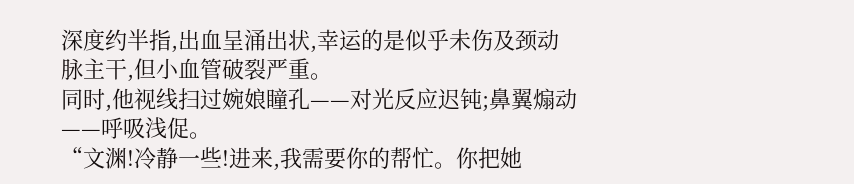深度约半指,出血呈涌出状,幸运的是似乎未伤及颈动脉主干,但小血管破裂严重。
同时,他视线扫过婉娘瞳孔——对光反应迟钝;鼻翼煽动——呼吸浅促。
“文渊!冷静一些!进来,我需要你的帮忙。你把她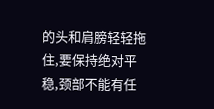的头和肩膀轻轻拖住,要保持绝对平稳,颈部不能有任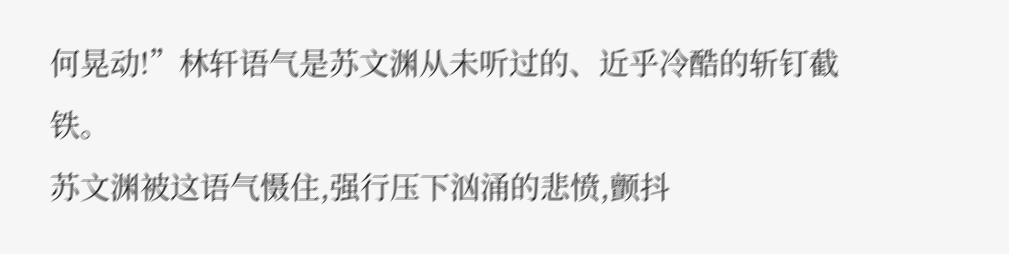何晃动!”林轩语气是苏文渊从未听过的、近乎冷酷的斩钉截铁。
苏文渊被这语气慑住,强行压下汹涌的悲愤,颤抖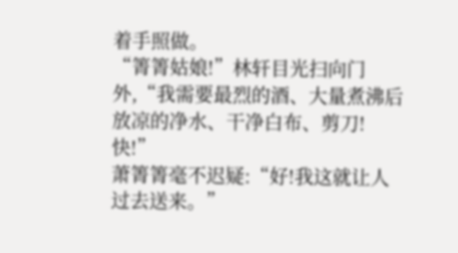着手照做。
“箐箐姑娘!”林轩目光扫向门外,“我需要最烈的酒、大量煮沸后放凉的净水、干净白布、剪刀!快!”
萧箐箐毫不迟疑:“好!我这就让人过去送来。”